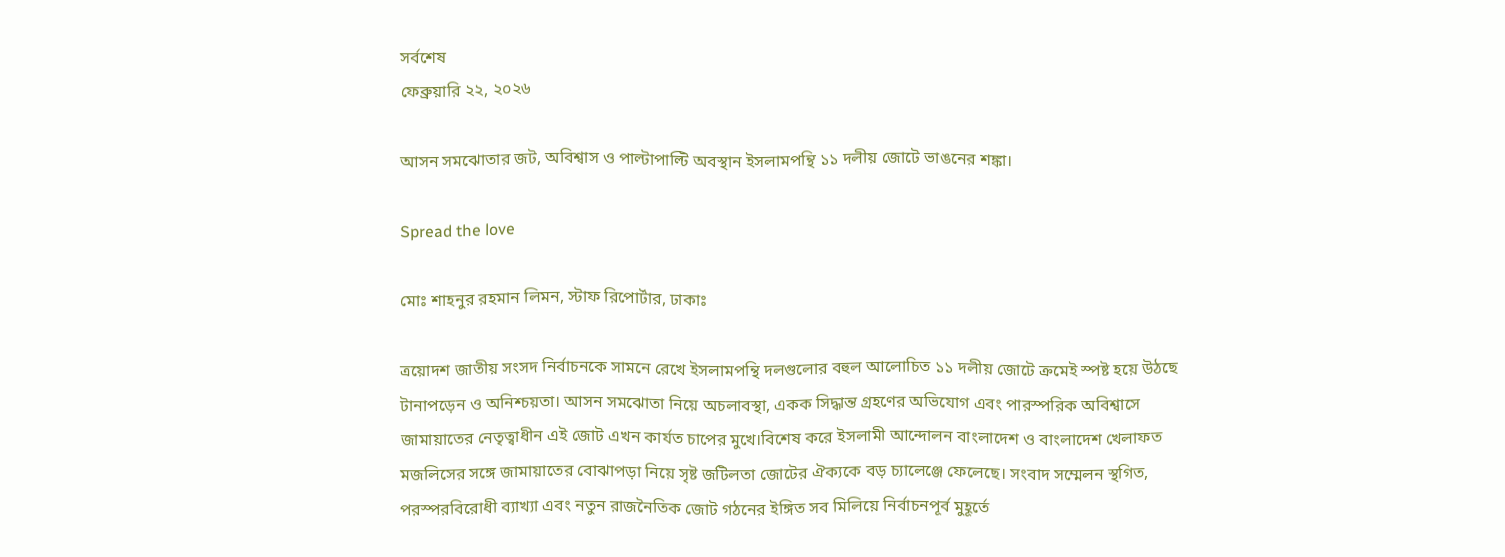সর্বশেষ
ফেব্রুয়ারি ২২, ২০২৬

আসন সমঝোতার জট, অবিশ্বাস ও পাল্টাপাল্টি অবস্থান ইসলামপন্থি ১১ দলীয় জোটে ভাঙনের শঙ্কা।

Spread the love

মোঃ শাহনুর রহমান লিমন, স্টাফ রিপোর্টার, ঢাকাঃ

ত্রয়োদশ জাতীয় সংসদ নির্বাচনকে সামনে রেখে ইসলামপন্থি দলগুলোর বহুল আলোচিত ১১ দলীয় জোটে ক্রমেই স্পষ্ট হয়ে উঠছে টানাপড়েন ও অনিশ্চয়তা। আসন সমঝোতা নিয়ে অচলাবস্থা, একক সিদ্ধান্ত গ্রহণের অভিযোগ এবং পারস্পরিক অবিশ্বাসে জামায়াতের নেতৃত্বাধীন এই জোট এখন কার্যত চাপের মুখে।বিশেষ করে ইসলামী আন্দোলন বাংলাদেশ ও বাংলাদেশ খেলাফত মজলিসের সঙ্গে জামায়াতের বোঝাপড়া নিয়ে সৃষ্ট জটিলতা জোটের ঐক্যকে বড় চ্যালেঞ্জে ফেলেছে। সংবাদ সম্মেলন স্থগিত, পরস্পরবিরোধী ব্যাখ্যা এবং নতুন রাজনৈতিক জোট গঠনের ইঙ্গিত সব মিলিয়ে নির্বাচনপূর্ব মুহূর্তে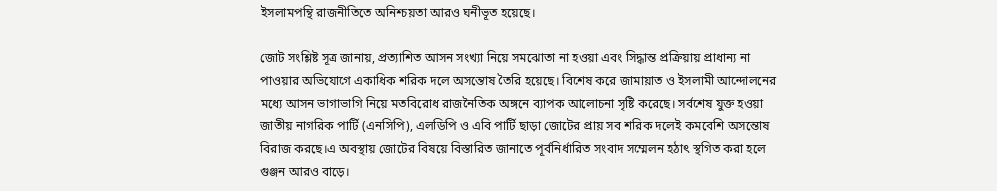ইসলামপন্থি রাজনীতিতে অনিশ্চয়তা আরও ঘনীভূত হয়েছে।

জোট সংশ্লিষ্ট সূত্র জানায়, প্রত্যাশিত আসন সংখ্যা নিয়ে সমঝোতা না হওয়া এবং সিদ্ধান্ত প্রক্রিয়ায় প্রাধান্য না পাওয়ার অভিযোগে একাধিক শরিক দলে অসন্তোষ তৈরি হয়েছে। বিশেষ করে জামায়াত ও ইসলামী আন্দোলনের মধ্যে আসন ভাগাভাগি নিয়ে মতবিরোধ রাজনৈতিক অঙ্গনে ব্যাপক আলোচনা সৃষ্টি করেছে। সর্বশেষ যুক্ত হওয়া জাতীয় নাগরিক পার্টি (এনসিপি), এলডিপি ও এবি পার্টি ছাড়া জোটের প্রায় সব শরিক দলেই কমবেশি অসন্তোষ বিরাজ করছে।এ অবস্থায় জোটের বিষয়ে বিস্তারিত জানাতে পূর্বনির্ধারিত সংবাদ সম্মেলন হঠাৎ স্থগিত করা হলে গুঞ্জন আরও বাড়ে।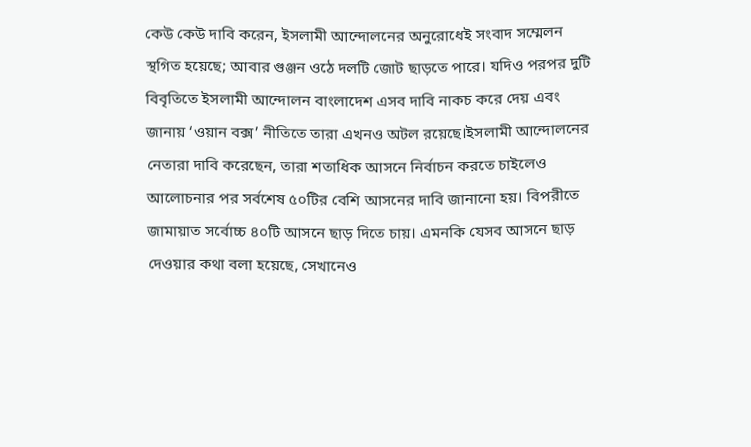কেউ কেউ দাবি করেন, ইসলামী আন্দোলনের অনুরোধেই সংবাদ সম্মেলন স্থগিত হয়েছে; আবার গুঞ্জন ওঠে দলটি জোট ছাড়তে পারে। যদিও পরপর দুটি বিবৃতিতে ইসলামী আন্দোলন বাংলাদেশ এসব দাবি নাকচ করে দেয় এবং জানায় ‘ওয়ান বক্স’ নীতিতে তারা এখনও অটল রয়েছে।ইসলামী আন্দোলনের নেতারা দাবি করেছেন, তারা শতাধিক আসনে নির্বাচন করতে চাইলেও আলোচনার পর সর্বশেষ ৫০টির বেশি আসনের দাবি জানানো হয়। বিপরীতে জামায়াত সর্বোচ্চ ৪০টি আসনে ছাড় দিতে চায়। এমনকি যেসব আসনে ছাড় দেওয়ার কথা বলা হয়েছে, সেখানেও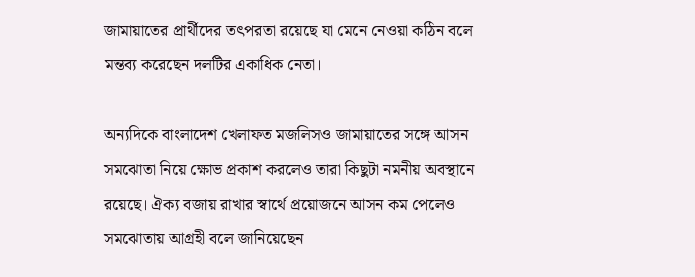জামায়াতের প্রার্থীদের তৎপরতা রয়েছে যা মেনে নেওয়া কঠিন বলে মন্তব্য করেছেন দলটির একাধিক নেতা।

অন্যদিকে বাংলাদেশ খেলাফত মজলিসও জামায়াতের সঙ্গে আসন সমঝোতা নিয়ে ক্ষোভ প্রকাশ করলেও তারা কিছুটা নমনীয় অবস্থানে রয়েছে। ঐক্য বজায় রাখার স্বার্থে প্রয়োজনে আসন কম পেলেও সমঝোতায় আগ্রহী বলে জানিয়েছেন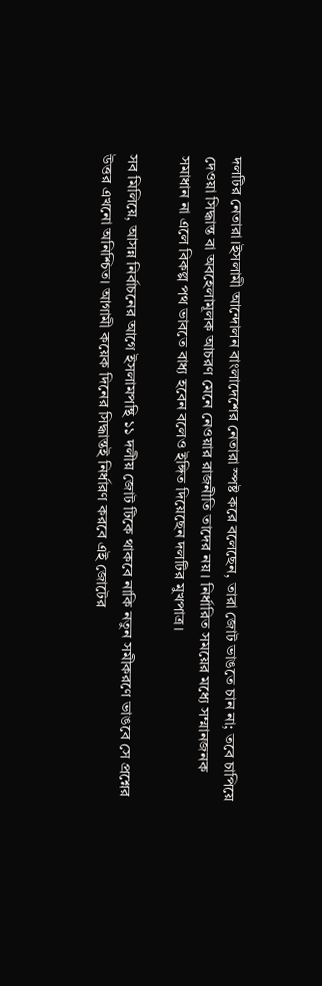দলটির নেতারা।ইসলামী আন্দোলন বাংলাদেশের নেতারা স্পষ্ট করে বলেছেন, তারা জোট ভাঙতে চান না; তবে চাপিয়ে দেওয়া সিদ্ধান্ত বা অবহেলামূলক আচরণ মেনে নেওয়ার রাজনীতি তাদের নয়। নির্ধারিত সময়ের মধ্যে সম্মানজনক সমাধান না এলে বিকল্প পথ ভাবতে বাধ্য হবেন বলেও ইঙ্গিত দিয়েছেন দলটির মুখপাত্র।

সব মিলিয়ে, আসন্ন নির্বাচনের আগে ইসলামপন্থি ১১ দলীয় জোট টিকে থাকবে নাকি নতুন সমীকরণে ভাঙবে সে প্রশ্নের উত্তর এখনো অনিশ্চিত। আগামী কয়েক দিনের সিদ্ধান্তই নির্ধারণ করবে এই জোটের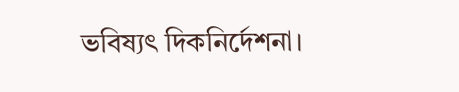ভবিষ্যৎ দিকনির্দেশনা।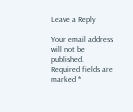Leave a Reply

Your email address will not be published. Required fields are marked *